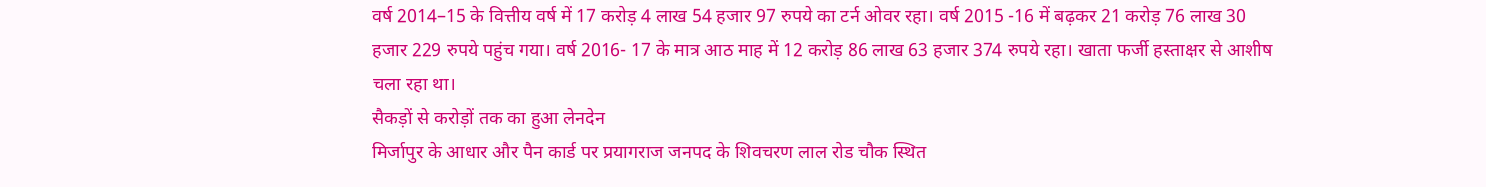वर्ष 2014–15 के वित्तीय वर्ष में 17 करोड़ 4 लाख 54 हजार 97 रुपये का टर्न ओवर रहा। वर्ष 2015 -16 में बढ़कर 21 करोड़ 76 लाख 30 हजार 229 रुपये पहुंच गया। वर्ष 2016- 17 के मात्र आठ माह में 12 करोड़ 86 लाख 63 हजार 374 रुपये रहा। खाता फर्जी हस्ताक्षर से आशीष चला रहा था।
सैकड़ों से करोड़ों तक का हुआ लेनदेन
मिर्जापुर के आधार और पैन कार्ड पर प्रयागराज जनपद के शिवचरण लाल रोड चौक स्थित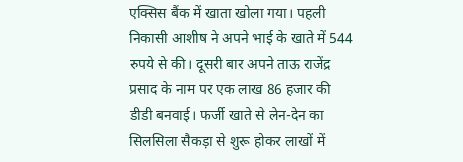एक्सिस बैंक में खाता खोला गया। पहली निकासी आशीष ने अपने भाई के खाते में 544 रुपये से की। दूसरी बार अपने ताऊ राजेंद्र प्रसाद के नाम पर एक लाख 86 हजार की डीडी बनवाई। फर्जी खाते से लेन-देन का सिलसिला सैकड़ा से शुरू होकर लाखों में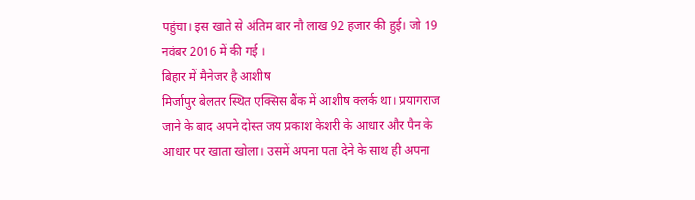पहुंचा। इस खाते से अंतिम बार नौ लाख 92 हजार की हुई। जो 19 नवंबर 2016 में की गई ।
बिहार में मैनेजर है आशीष
मिर्जापुर बेलतर स्थित एक्सिस बैंक में आशीष क्लर्क था। प्रयागराज जाने के बाद अपने दोस्त जय प्रकाश केशरी के आधार और पैन के आधार पर खाता खोला। उसमें अपना पता देने के साथ ही अपना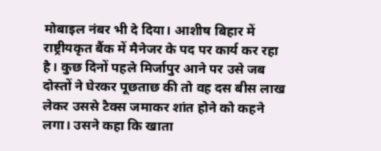मोबाइल नंबर भी दे दिया। आशीष बिहार में राष्ट्रीयकृत बैंक में मैनेजर के पद पर कार्य कर रहा है। कुछ दिनों पहले मिर्जापुर आने पर उसे जब दोस्तों ने घेरकर पूछताछ की तो वह दस बीस लाख लेकर उससे टैक्स जमाकर शांत होने को कहने लगा। उसने कहा कि खाता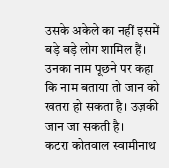उसके अकेले का नहीं इसमें बड़े बड़े लोग शामिल हैं। उनका नाम पूछने पर कहा कि नाम बताया तो जान को खतरा हो सकता है। उज़की जान जा सकती है।
कटरा कोतवाल स्वामीनाथ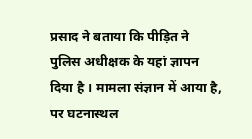प्रसाद ने बताया कि पीड़ित ने पुलिस अधीक्षक के यहां ज्ञापन दिया है । मामला संज्ञान में आया है, पर घटनास्थल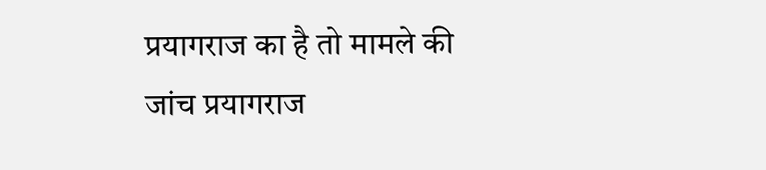प्रयागराज का है तो मामले की जांच प्रयागराज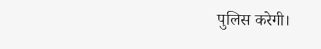पुलिस करेगी।